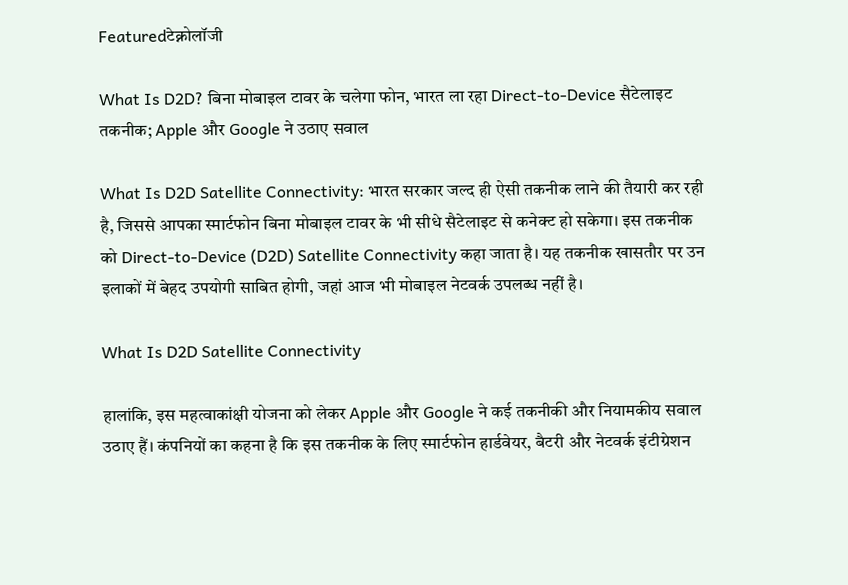Featuredटेक्नोलॉजी

What Is D2D? बिना मोबाइल टावर के चलेगा फोन, भारत ला रहा Direct-to-Device सैटेलाइट तकनीक; Apple और Google ने उठाए सवाल

What Is D2D Satellite Connectivity: भारत सरकार जल्द ही ऐसी तकनीक लाने की तैयारी कर रही है, जिससे आपका स्मार्टफोन बिना मोबाइल टावर के भी सीधे सैटेलाइट से कनेक्ट हो सकेगा। इस तकनीक को Direct-to-Device (D2D) Satellite Connectivity कहा जाता है। यह तकनीक खासतौर पर उन इलाकों में बेहद उपयोगी साबित होगी, जहां आज भी मोबाइल नेटवर्क उपलब्ध नहीं है।

What Is D2D Satellite Connectivity

हालांकि, इस महत्वाकांक्षी योजना को लेकर Apple और Google ने कई तकनीकी और नियामकीय सवाल उठाए हैं। कंपनियों का कहना है कि इस तकनीक के लिए स्मार्टफोन हार्डवेयर, बैटरी और नेटवर्क इंटीग्रेशन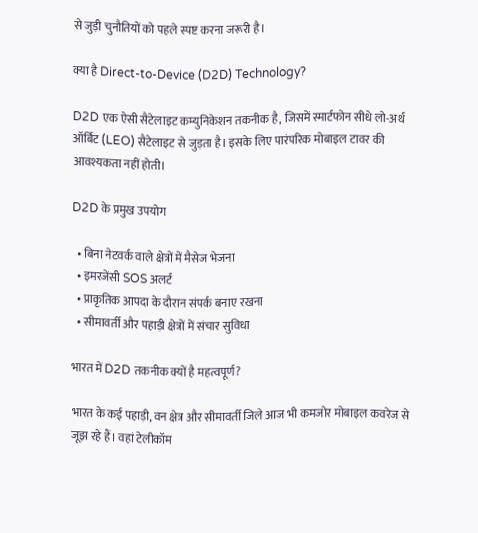से जुड़ी चुनौतियों को पहले स्पष्ट करना जरूरी है।

क्या है Direct-to-Device (D2D) Technology?

D2D एक ऐसी सैटेलाइट कम्युनिकेशन तकनीक है, जिसमें स्मार्टफोन सीधे लो-अर्थ ऑर्बिट (LEO) सैटेलाइट से जुड़ता है। इसके लिए पारंपरिक मोबाइल टावर की आवश्यकता नहीं होती।

D2D के प्रमुख उपयोग

  • बिना नेटवर्क वाले क्षेत्रों में मैसेज भेजना
  • इमरजेंसी SOS अलर्ट
  • प्राकृतिक आपदा के दौरान संपर्क बनाए रखना
  • सीमावर्ती और पहाड़ी क्षेत्रों में संचार सुविधा

भारत में D2D तकनीक क्यों है महत्वपूर्ण?

भारत के कई पहाड़ी, वन क्षेत्र और सीमावर्ती जिले आज भी कमजोर मोबाइल कवरेज से जूझ रहे हैं। वहां टेलीकॉम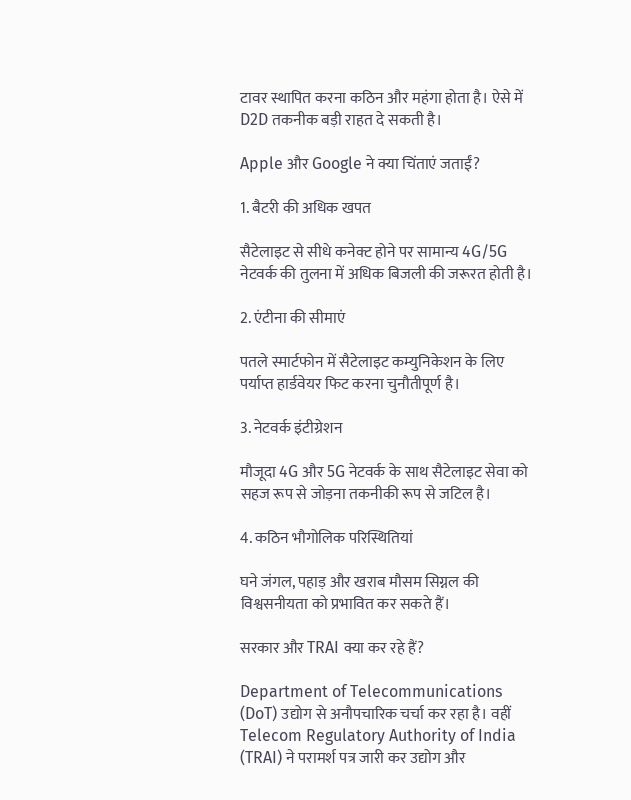टावर स्थापित करना कठिन और महंगा होता है। ऐसे में D2D तकनीक बड़ी राहत दे सकती है।

Apple और Google ने क्या चिंताएं जताईं?

1. बैटरी की अधिक खपत

सैटेलाइट से सीधे कनेक्ट होने पर सामान्य 4G/5G नेटवर्क की तुलना में अधिक बिजली की जरूरत होती है।

2. एंटीना की सीमाएं

पतले स्मार्टफोन में सैटेलाइट कम्युनिकेशन के लिए पर्याप्त हार्डवेयर फिट करना चुनौतीपूर्ण है।

3. नेटवर्क इंटीग्रेशन

मौजूदा 4G और 5G नेटवर्क के साथ सैटेलाइट सेवा को सहज रूप से जोड़ना तकनीकी रूप से जटिल है।

4. कठिन भौगोलिक परिस्थितियां

घने जंगल, पहाड़ और खराब मौसम सिग्नल की विश्वसनीयता को प्रभावित कर सकते हैं।

सरकार और TRAI क्या कर रहे हैं?

Department of Telecommunications (DoT) उद्योग से अनौपचारिक चर्चा कर रहा है। वहीं Telecom Regulatory Authority of India (TRAI) ने परामर्श पत्र जारी कर उद्योग और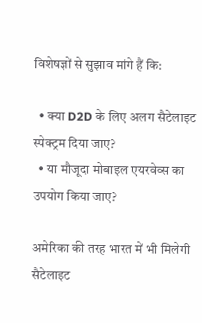विशेषज्ञों से सुझाव मांगे हैं कि:

  • क्या D2D के लिए अलग सैटेलाइट स्पेक्ट्रम दिया जाए?
  • या मौजूदा मोबाइल एयरवेव्स का उपयोग किया जाए?

अमेरिका की तरह भारत में भी मिलेगी सैटेलाइट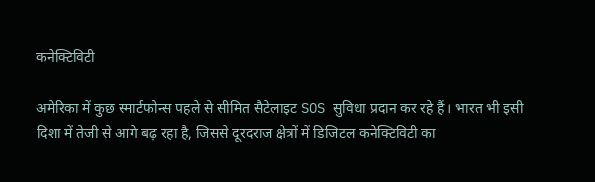कनेक्टिविटी

अमेरिका में कुछ स्मार्टफोन्स पहले से सीमित सैटेलाइट SOS सुविधा प्रदान कर रहे हैं। भारत भी इसी दिशा में तेजी से आगे बढ़ रहा है, जिससे दूरदराज क्षेत्रों में डिजिटल कनेक्टिविटी का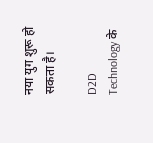नया युग शुरू हो सकता है।

D2D Technology के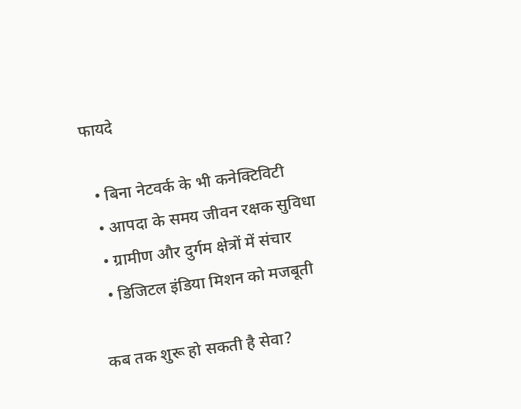फायदे

  • बिना नेटवर्क के भी कनेक्टिविटी
  • आपदा के समय जीवन रक्षक सुविधा
  • ग्रामीण और दुर्गम क्षेत्रों में संचार
  • डिजिटल इंडिया मिशन को मजबूती

कब तक शुरू हो सकती है सेवा?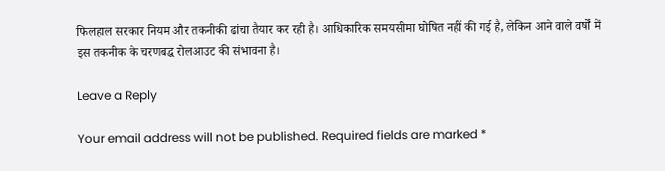फिलहाल सरकार नियम और तकनीकी ढांचा तैयार कर रही है। आधिकारिक समयसीमा घोषित नहीं की गई है, लेकिन आने वाले वर्षों में इस तकनीक के चरणबद्ध रोलआउट की संभावना है।

Leave a Reply

Your email address will not be published. Required fields are marked *